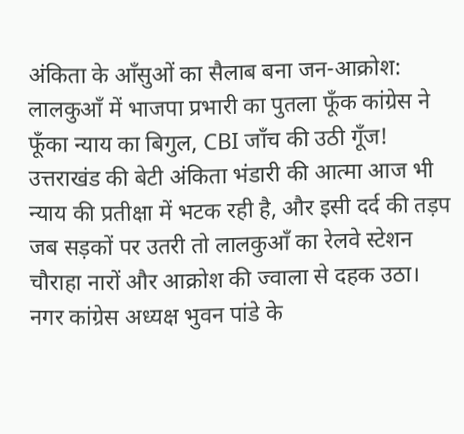अंकिता के आँसुओं का सैलाब बना जन-आक्रोश: लालकुआँ में भाजपा प्रभारी का पुतला फूँक कांग्रेस ने फूँका न्याय का बिगुल, CBI जाँच की उठी गूँज!
उत्तराखंड की बेटी अंकिता भंडारी की आत्मा आज भी न्याय की प्रतीक्षा में भटक रही है, और इसी दर्द की तड़प जब सड़कों पर उतरी तो लालकुआँ का रेलवे स्टेशन चौराहा नारों और आक्रोश की ज्वाला से दहक उठा। नगर कांग्रेस अध्यक्ष भुवन पांडे के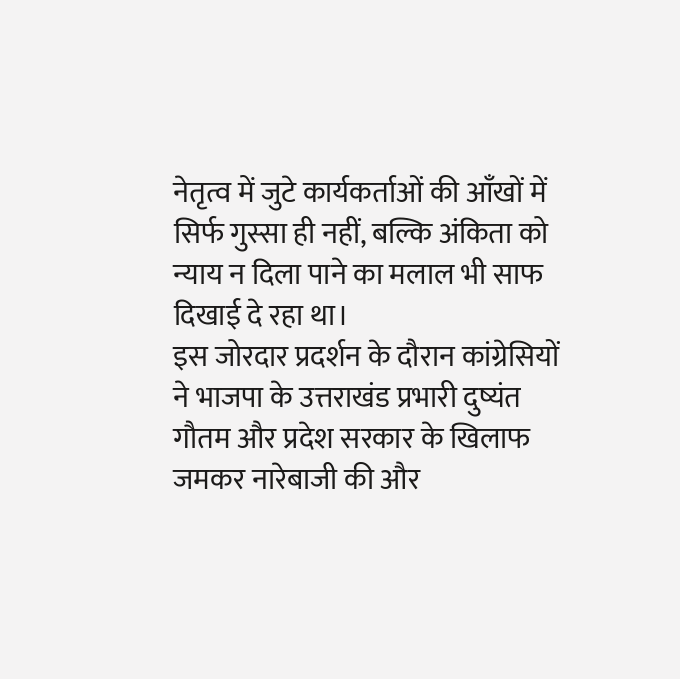नेतृत्व में जुटे कार्यकर्ताओं की आँखों में सिर्फ गुस्सा ही नहीं, बल्कि अंकिता को न्याय न दिला पाने का मलाल भी साफ दिखाई दे रहा था।
इस जोरदार प्रदर्शन के दौरान कांग्रेसियों ने भाजपा के उत्तराखंड प्रभारी दुष्यंत गौतम और प्रदेश सरकार के खिलाफ जमकर नारेबाजी की और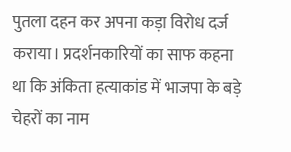पुतला दहन कर अपना कड़ा विरोध दर्ज कराया। प्रदर्शनकारियों का साफ कहना था कि अंकिता हत्याकांड में भाजपा के बड़े चेहरों का नाम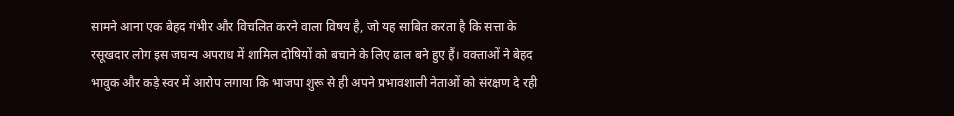सामने आना एक बेहद गंभीर और विचलित करने वाला विषय है, जो यह साबित करता है कि सत्ता के रसूखदार लोग इस जघन्य अपराध में शामिल दोषियों को बचाने के लिए ढाल बने हुए हैं। वक्ताओं ने बेहद भावुक और कड़े स्वर में आरोप लगाया कि भाजपा शुरू से ही अपने प्रभावशाली नेताओं को संरक्षण दे रही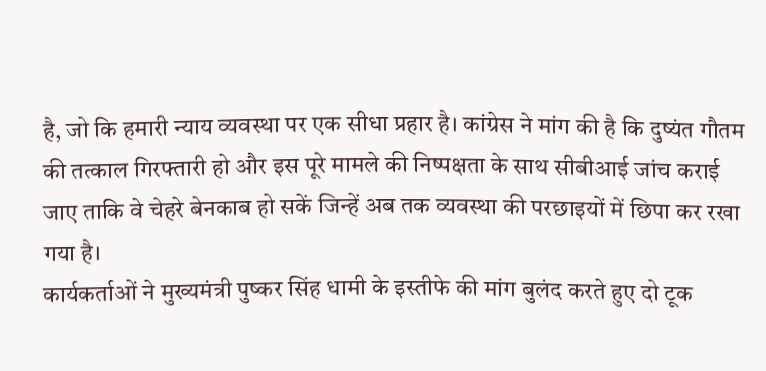है, जो कि हमारी न्याय व्यवस्था पर एक सीधा प्रहार है। कांग्रेस ने मांग की है कि दुष्यंत गौतम की तत्काल गिरफ्तारी हो और इस पूरे मामले की निष्पक्षता के साथ सीबीआई जांच कराई जाए ताकि वे चेहरे बेनकाब हो सकें जिन्हें अब तक व्यवस्था की परछाइयों में छिपा कर रखा गया है।
कार्यकर्ताओं ने मुख्यमंत्री पुष्कर सिंह धामी के इस्तीफे की मांग बुलंद करते हुए दो टूक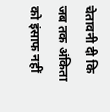चेतावनी दी कि जब तक अंकिता को इंसाफ नहीं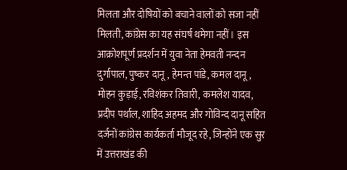मिलता और दोषियों को बचाने वालों को सजा नहीं मिलती, कांग्रेस का यह संघर्ष थमेगा नहीं। इस आक्रोशपूर्ण प्रदर्शन में युवा नेता हेमवती नन्दन दुर्गापाल, पुष्कर दानू, हेमन्त पांडे, कमल दानू, मोहन कुड़ाई, रविशंकर तिवारी, कमलेश यादव, प्रदीप पर्थाल, शाहिद अहमद और गोविन्द दानू सहित दर्जनों कांग्रेस कार्यकर्ता मौजूद रहे, जिन्होंने एक सुर में उत्तराखंड की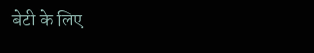बेटी के लिए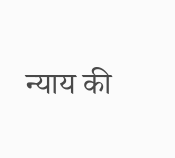न्याय की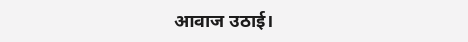आवाज उठाई।